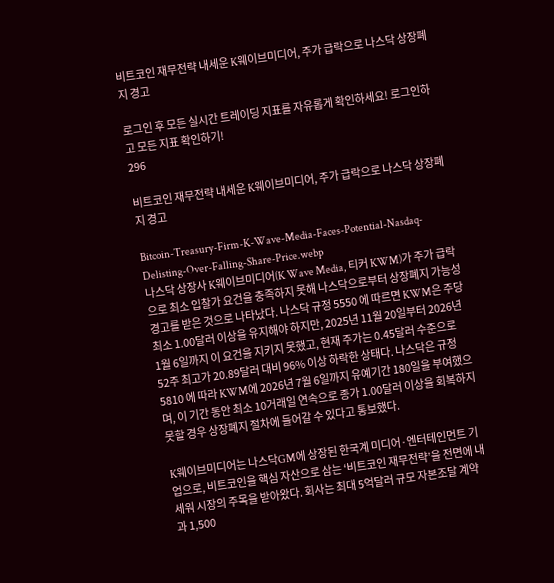비트코인 재무전략 내세운 K웨이브미디어, 주가 급락으로 나스닥 상장폐지 경고

로그인 후 모든 실시간 트레이딩 지표를 자유롭게 확인하세요! 로그인하고 모든 지표 확인하기!
296

비트코인 재무전략 내세운 K웨이브미디어, 주가 급락으로 나스닥 상장폐지 경고

Bitcoin-Treasury-Firm-K-Wave-Media-Faces-Potential-Nasdaq-Delisting-Over-Falling-Share-Price.webp
나스닥 상장사 K웨이브미디어(K Wave Media, 티커 KWM)가 주가 급락으로 최소 입찰가 요건을 충족하지 못해 나스닥으로부터 상장폐지 가능성 경고를 받은 것으로 나타났다. 나스닥 규정 5550 에 따르면 KWM은 주당 최소 1.00달러 이상을 유지해야 하지만, 2025년 11월 20일부터 2026년 1월 6일까지 이 요건을 지키지 못했고, 현재 주가는 0.45달러 수준으로 52주 최고가 20.89달러 대비 96% 이상 하락한 상태다. 나스닥은 규정 5810 에 따라 KWM에 2026년 7월 6일까지 유예기간 180일을 부여했으며, 이 기간 동안 최소 10거래일 연속으로 종가 1.00달러 이상을 회복하지 못할 경우 상장폐지 절차에 들어갈 수 있다고 통보했다.

K웨이브미디어는 나스닥GM에 상장된 한국계 미디어·엔터테인먼트 기업으로, 비트코인을 핵심 자산으로 삼는 ‘비트코인 재무전략’을 전면에 내세워 시장의 주목을 받아왔다. 회사는 최대 5억달러 규모 자본조달 계약과 1,500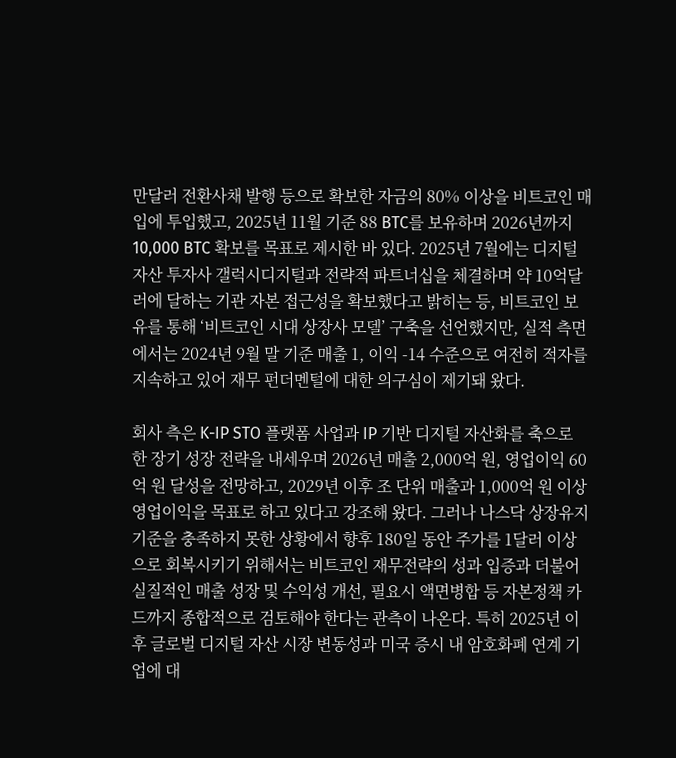만달러 전환사채 발행 등으로 확보한 자금의 80% 이상을 비트코인 매입에 투입했고, 2025년 11월 기준 88 BTC를 보유하며 2026년까지 10,000 BTC 확보를 목표로 제시한 바 있다. 2025년 7월에는 디지털 자산 투자사 갤럭시디지털과 전략적 파트너십을 체결하며 약 10억달러에 달하는 기관 자본 접근성을 확보했다고 밝히는 등, 비트코인 보유를 통해 ‘비트코인 시대 상장사 모델’ 구축을 선언했지만, 실적 측면에서는 2024년 9월 말 기준 매출 1, 이익 -14 수준으로 여전히 적자를 지속하고 있어 재무 펀더멘털에 대한 의구심이 제기돼 왔다.

회사 측은 K-IP STO 플랫폼 사업과 IP 기반 디지털 자산화를 축으로 한 장기 성장 전략을 내세우며 2026년 매출 2,000억 원, 영업이익 60억 원 달성을 전망하고, 2029년 이후 조 단위 매출과 1,000억 원 이상 영업이익을 목표로 하고 있다고 강조해 왔다. 그러나 나스닥 상장유지 기준을 충족하지 못한 상황에서 향후 180일 동안 주가를 1달러 이상으로 회복시키기 위해서는 비트코인 재무전략의 성과 입증과 더불어 실질적인 매출 성장 및 수익성 개선, 필요시 액면병합 등 자본정책 카드까지 종합적으로 검토해야 한다는 관측이 나온다. 특히 2025년 이후 글로벌 디지털 자산 시장 변동성과 미국 증시 내 암호화폐 연계 기업에 대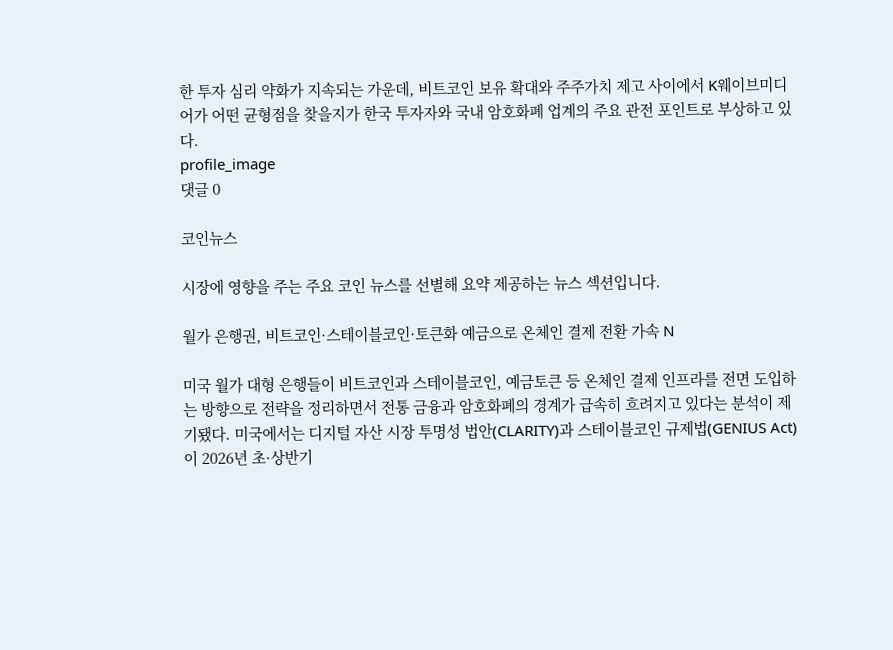한 투자 심리 약화가 지속되는 가운데, 비트코인 보유 확대와 주주가치 제고 사이에서 K웨이브미디어가 어떤 균형점을 찾을지가 한국 투자자와 국내 암호화폐 업계의 주요 관전 포인트로 부상하고 있다.
profile_image
댓글 0

코인뉴스

시장에 영향을 주는 주요 코인 뉴스를 선별해 요약 제공하는 뉴스 섹션입니다.

월가 은행권, 비트코인·스테이블코인·토큰화 예금으로 온체인 결제 전환 가속 N

미국 월가 대형 은행들이 비트코인과 스테이블코인, 예금토큰 등 온체인 결제 인프라를 전면 도입하는 방향으로 전략을 정리하면서 전통 금융과 암호화폐의 경계가 급속히 흐려지고 있다는 분석이 제기됐다. 미국에서는 디지털 자산 시장 투명성 법안(CLARITY)과 스테이블코인 규제법(GENIUS Act)이 2026년 초·상반기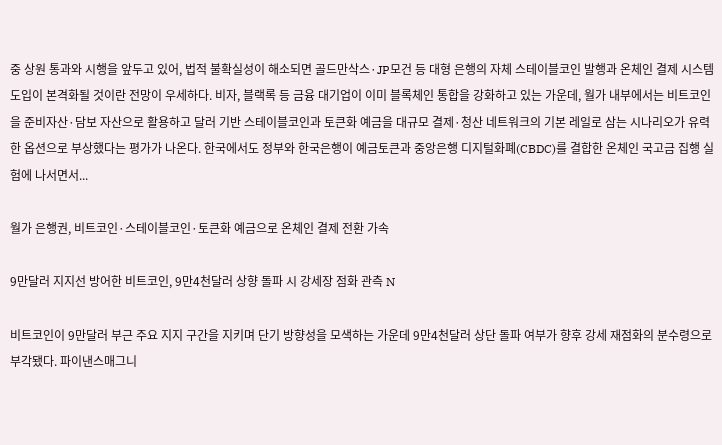중 상원 통과와 시행을 앞두고 있어, 법적 불확실성이 해소되면 골드만삭스·JP모건 등 대형 은행의 자체 스테이블코인 발행과 온체인 결제 시스템 도입이 본격화될 것이란 전망이 우세하다. 비자, 블랙록 등 금융 대기업이 이미 블록체인 통합을 강화하고 있는 가운데, 월가 내부에서는 비트코인을 준비자산·담보 자산으로 활용하고 달러 기반 스테이블코인과 토큰화 예금을 대규모 결제·청산 네트워크의 기본 레일로 삼는 시나리오가 유력한 옵션으로 부상했다는 평가가 나온다. 한국에서도 정부와 한국은행이 예금토큰과 중앙은행 디지털화폐(CBDC)를 결합한 온체인 국고금 집행 실험에 나서면서...

월가 은행권, 비트코인·스테이블코인·토큰화 예금으로 온체인 결제 전환 가속

9만달러 지지선 방어한 비트코인, 9만4천달러 상향 돌파 시 강세장 점화 관측 N

비트코인이 9만달러 부근 주요 지지 구간을 지키며 단기 방향성을 모색하는 가운데 9만4천달러 상단 돌파 여부가 향후 강세 재점화의 분수령으로 부각됐다. 파이낸스매그니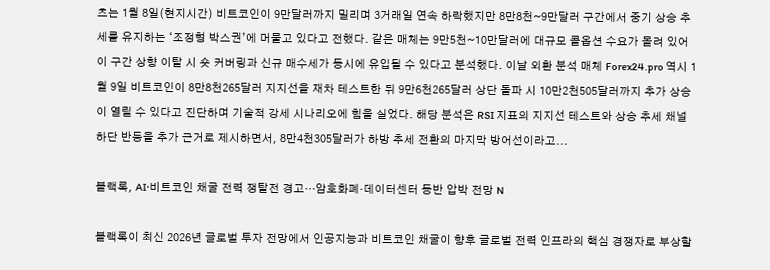츠는 1월 8일(현지시간) 비트코인이 9만달러까지 밀리며 3거래일 연속 하락했지만 8만8천~9만달러 구간에서 중기 상승 추세를 유지하는 ‘조정형 박스권’에 머물고 있다고 전했다. 같은 매체는 9만5천~10만달러에 대규모 콜옵션 수요가 몰려 있어 이 구간 상향 이탈 시 숏 커버링과 신규 매수세가 동시에 유입될 수 있다고 분석했다. 이날 외환 분석 매체 Forex24.pro 역시 1월 9일 비트코인이 8만8천265달러 지지선을 재차 테스트한 뒤 9만6천265달러 상단 돌파 시 10만2천505달러까지 추가 상승이 열릴 수 있다고 진단하며 기술적 강세 시나리오에 힘을 실었다. 해당 분석은 RSI 지표의 지지선 테스트와 상승 추세 채널 하단 반등을 추가 근거로 제시하면서, 8만4천305달러가 하방 추세 전환의 마지막 방어선이라고...

블랙록, AI·비트코인 채굴 전력 쟁탈전 경고…암호화폐·데이터센터 동반 압박 전망 N

블랙록이 최신 2026년 글로벌 투자 전망에서 인공지능과 비트코인 채굴이 향후 글로벌 전력 인프라의 핵심 경쟁자로 부상할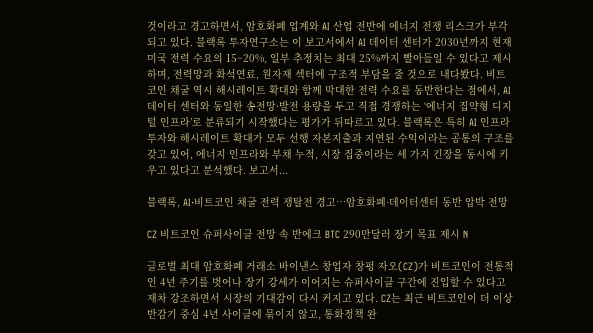것이라고 경고하면서, 암호화폐 업계와 AI 산업 전반에 에너지 전쟁 리스크가 부각되고 있다. 블랙록 투자연구소는 이 보고서에서 AI 데이터 센터가 2030년까지 현재 미국 전력 수요의 15~20%, 일부 추정치는 최대 25%까지 빨아들일 수 있다고 제시하며, 전력망과 화석연료, 원자재 섹터에 구조적 부담을 줄 것으로 내다봤다. 비트코인 채굴 역시 해시레이트 확대와 함께 막대한 전력 수요를 동반한다는 점에서, AI 데이터 센터와 동일한 송전망·발전 용량을 두고 직접 경쟁하는 ‘에너지 집약형 디지털 인프라’로 분류되기 시작했다는 평가가 뒤따르고 있다. 블랙록은 특히 AI 인프라 투자와 해시레이트 확대가 모두 선행 자본지출과 지연된 수익이라는 공통의 구조를 갖고 있어, 에너지 인프라와 부채 누적, 시장 집중이라는 세 가지 긴장을 동시에 키우고 있다고 분석했다. 보고서...

블랙록, AI·비트코인 채굴 전력 쟁탈전 경고…암호화폐·데이터센터 동반 압박 전망

CZ 비트코인 슈퍼사이클 전망 속 반에크 BTC 290만달러 장기 목표 제시 N

글로벌 최대 암호화폐 거래소 바이낸스 창업자 창펑 자오(CZ)가 비트코인이 전통적인 4년 주기를 벗어나 장기 강세가 이어지는 슈퍼사이클 구간에 진입할 수 있다고 재차 강조하면서 시장의 기대감이 다시 커지고 있다. CZ는 최근 비트코인이 더 이상 반감기 중심 4년 사이클에 묶이지 않고, 통화정책 완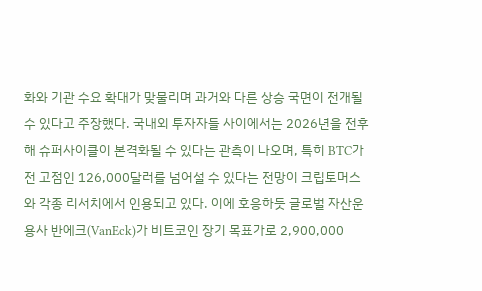화와 기관 수요 확대가 맞물리며 과거와 다른 상승 국면이 전개될 수 있다고 주장했다. 국내외 투자자들 사이에서는 2026년을 전후해 슈퍼사이클이 본격화될 수 있다는 관측이 나오며, 특히 BTC가 전 고점인 126,000달러를 넘어설 수 있다는 전망이 크립토머스와 각종 리서치에서 인용되고 있다. 이에 호응하듯 글로벌 자산운용사 반에크(VanEck)가 비트코인 장기 목표가로 2,900,000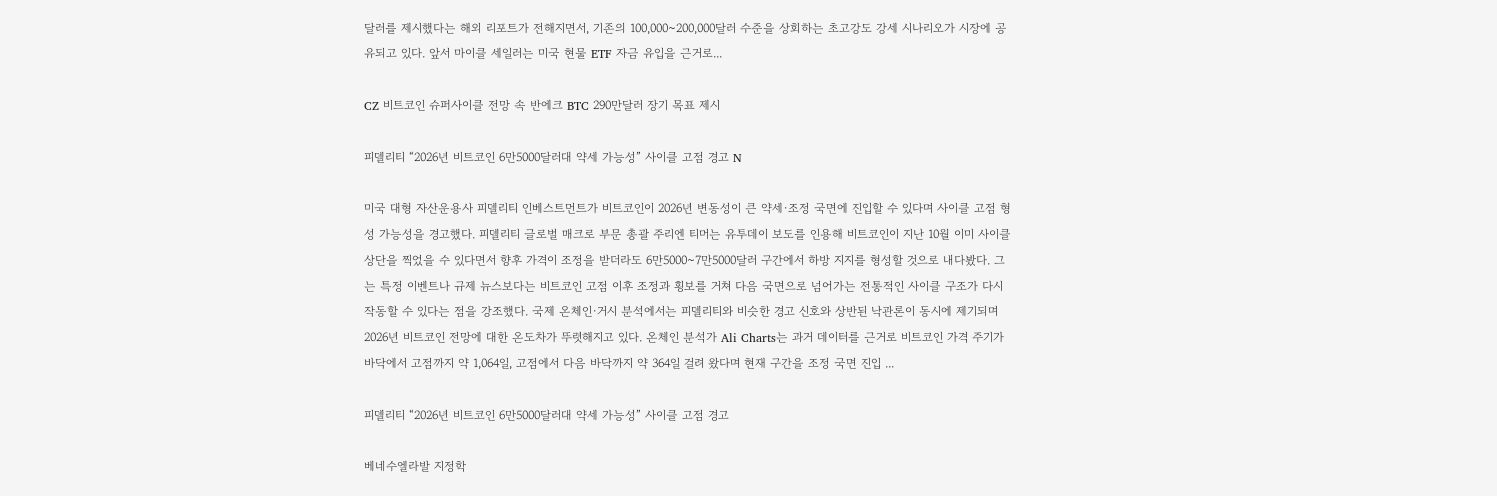달러를 제시했다는 해외 리포트가 전해지면서, 기존의 100,000~200,000달러 수준을 상회하는 초고강도 강세 시나리오가 시장에 공유되고 있다. 앞서 마이클 세일러는 미국 현물 ETF 자금 유입을 근거로...

CZ 비트코인 슈퍼사이클 전망 속 반에크 BTC 290만달러 장기 목표 제시

피델리티 “2026년 비트코인 6만5000달러대 약세 가능성” 사이클 고점 경고 N

미국 대형 자산운용사 피델리티 인베스트먼트가 비트코인이 2026년 변동성이 큰 약세·조정 국면에 진입할 수 있다며 사이클 고점 형성 가능성을 경고했다. 피델리티 글로벌 매크로 부문 총괄 주리엔 티머는 유투데이 보도를 인용해 비트코인이 지난 10월 이미 사이클 상단을 찍었을 수 있다면서 향후 가격이 조정을 받더라도 6만5000~7만5000달러 구간에서 하방 지지를 형성할 것으로 내다봤다. 그는 특정 이벤트나 규제 뉴스보다는 비트코인 고점 이후 조정과 횡보를 거쳐 다음 국면으로 넘어가는 전통적인 사이클 구조가 다시 작동할 수 있다는 점을 강조했다. 국제 온체인·거시 분석에서는 피델리티와 비슷한 경고 신호와 상반된 낙관론이 동시에 제기되며 2026년 비트코인 전망에 대한 온도차가 뚜렷해지고 있다. 온체인 분석가 Ali Charts는 과거 데이터를 근거로 비트코인 가격 주기가 바닥에서 고점까지 약 1,064일, 고점에서 다음 바닥까지 약 364일 걸려 왔다며 현재 구간을 조정 국면 진입 ...

피델리티 “2026년 비트코인 6만5000달러대 약세 가능성” 사이클 고점 경고

베네수엘라발 지정학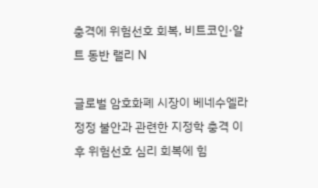충격에 위험선호 회복, 비트코인·알트 동반 랠리 N

글로벌 암호화폐 시장이 베네수엘라 정정 불안과 관련한 지정학 충격 이후 위험선호 심리 회복에 힘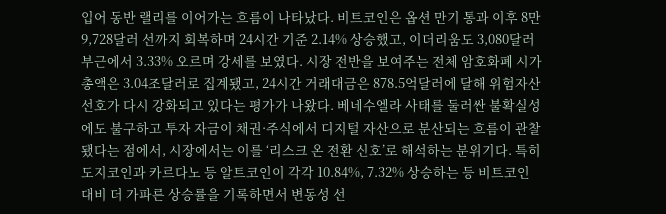입어 동반 랠리를 이어가는 흐름이 나타났다. 비트코인은 옵션 만기 통과 이후 8만 9,728달러 선까지 회복하며 24시간 기준 2.14% 상승했고, 이더리움도 3,080달러 부근에서 3.33% 오르며 강세를 보였다. 시장 전반을 보여주는 전체 암호화폐 시가총액은 3.04조달러로 집계됐고, 24시간 거래대금은 878.5억달러에 달해 위험자산 선호가 다시 강화되고 있다는 평가가 나왔다. 베네수엘라 사태를 둘러싼 불확실성에도 불구하고 투자 자금이 채권·주식에서 디지털 자산으로 분산되는 흐름이 관찰됐다는 점에서, 시장에서는 이를 ‘리스크 온 전환 신호’로 해석하는 분위기다. 특히 도지코인과 카르다노 등 알트코인이 각각 10.84%, 7.32% 상승하는 등 비트코인 대비 더 가파른 상승률을 기록하면서 변동성 선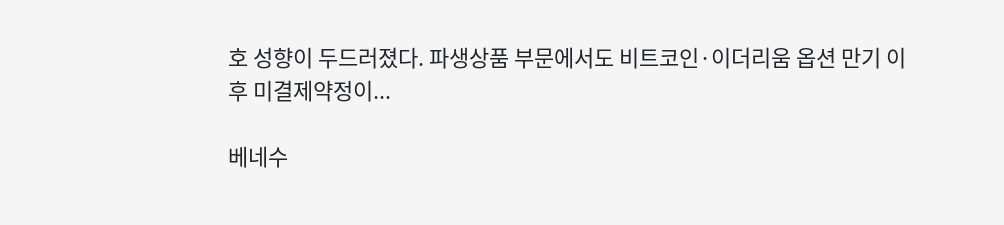호 성향이 두드러졌다. 파생상품 부문에서도 비트코인·이더리움 옵션 만기 이후 미결제약정이...

베네수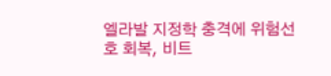엘라발 지정학 충격에 위험선호 회복, 비트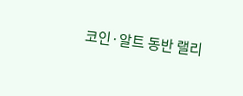코인·알트 동반 랠리